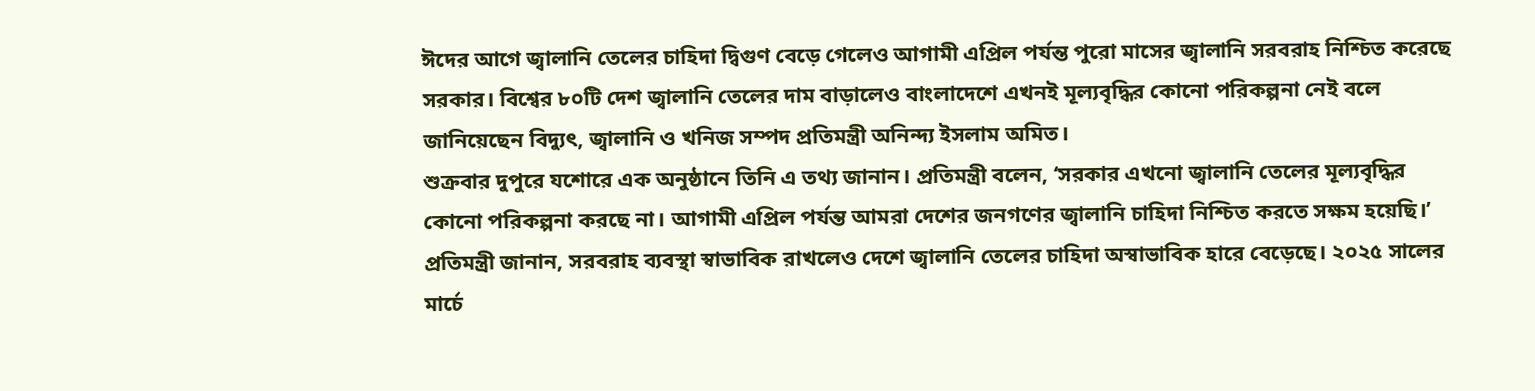ঈদের আগে জ্বালানি তেলের চাহিদা দ্বিগুণ বেড়ে গেলেও আগামী এপ্রিল পর্যন্ত পুরো মাসের জ্বালানি সরবরাহ নিশ্চিত করেছে সরকার। বিশ্বের ৮০টি দেশ জ্বালানি তেলের দাম বাড়ালেও বাংলাদেশে এখনই মূল্যবৃদ্ধির কোনো পরিকল্পনা নেই বলে জানিয়েছেন বিদ্যুৎ, জ্বালানি ও খনিজ সম্পদ প্রতিমন্ত্রী অনিন্দ্য ইসলাম অমিত।
শুক্রবার দুপুরে যশোরে এক অনুষ্ঠানে তিনি এ তথ্য জানান। প্রতিমন্ত্রী বলেন, ‘সরকার এখনো জ্বালানি তেলের মূল্যবৃদ্ধির কোনো পরিকল্পনা করছে না। আগামী এপ্রিল পর্যন্ত আমরা দেশের জনগণের জ্বালানি চাহিদা নিশ্চিত করতে সক্ষম হয়েছি।’
প্রতিমন্ত্রী জানান, সরবরাহ ব্যবস্থা স্বাভাবিক রাখলেও দেশে জ্বালানি তেলের চাহিদা অস্বাভাবিক হারে বেড়েছে। ২০২৫ সালের মার্চে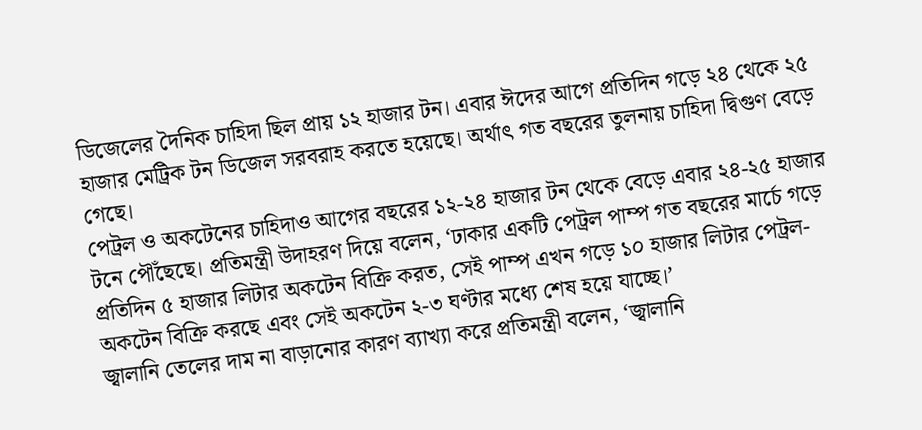ডিজেলের দৈনিক চাহিদা ছিল প্রায় ১২ হাজার টন। এবার ঈদের আগে প্রতিদিন গড়ে ২৪ থেকে ২৫ হাজার মেট্রিক টন ডিজেল সরবরাহ করতে হয়েছে। অর্থাৎ গত বছরের তুলনায় চাহিদা দ্বিগুণ বেড়ে গেছে।
পেট্রল ও অকটেনের চাহিদাও আগের বছরের ১২-২৪ হাজার টন থেকে বেড়ে এবার ২৪-২৫ হাজার টনে পৌঁছেছে। প্রতিমন্ত্রী উদাহরণ দিয়ে বলেন, ‘ঢাকার একটি পেট্রল পাম্প গত বছরের মার্চে গড়ে প্রতিদিন ৫ হাজার লিটার অকটেন বিক্রি করত, সেই পাম্প এখন গড়ে ১০ হাজার লিটার পেট্রল-অকটেন বিক্রি করছে এবং সেই অকটেন ২-৩ ঘণ্টার মধ্যে শেষ হয়ে যাচ্ছে।’
জ্বালানি তেলের দাম না বাড়ানোর কারণ ব্যাখ্যা করে প্রতিমন্ত্রী বলেন, ‘জ্বালানি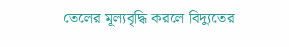তেলের মূল্যবৃদ্ধি করলে বিদ্যুতের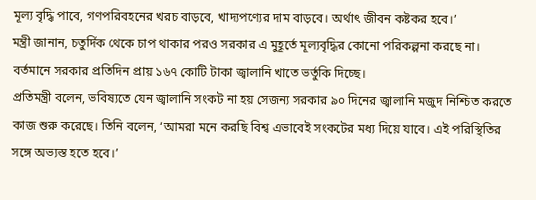মূল্য বৃদ্ধি পাবে, গণপরিবহনের খরচ বাড়বে, খাদ্যপণ্যের দাম বাড়বে। অর্থাৎ জীবন কষ্টকর হবে।’
মন্ত্রী জানান, চতুর্দিক থেকে চাপ থাকার পরও সরকার এ মুহূর্তে মূল্যবৃদ্ধির কোনো পরিকল্পনা করছে না। বর্তমানে সরকার প্রতিদিন প্রায় ১৬৭ কোটি টাকা জ্বালানি খাতে ভর্তুকি দিচ্ছে।
প্রতিমন্ত্রী বলেন, ভবিষ্যতে যেন জ্বালানি সংকট না হয় সেজন্য সরকার ৯০ দিনের জ্বালানি মজুদ নিশ্চিত করতে কাজ শুরু করেছে। তিনি বলেন, ‘আমরা মনে করছি বিশ্ব এভাবেই সংকটের মধ্য দিয়ে যাবে। এই পরিস্থিতির সঙ্গে অভ্যস্ত হতে হবে।’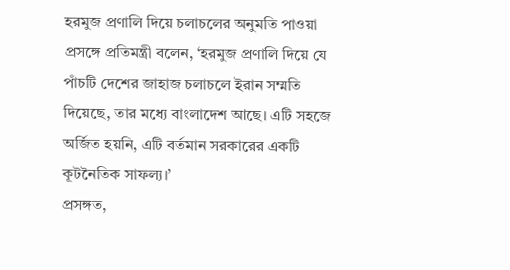হরমুজ প্রণালি দিয়ে চলাচলের অনুমতি পাওয়া প্রসঙ্গে প্রতিমন্ত্রী বলেন, ‘হরমুজ প্রণালি দিয়ে যে পাঁচটি দেশের জাহাজ চলাচলে ইরান সম্মতি দিয়েছে, তার মধ্যে বাংলাদেশ আছে। এটি সহজে অর্জিত হয়নি, এটি বর্তমান সরকারের একটি কূটনৈতিক সাফল্য।’
প্রসঙ্গত,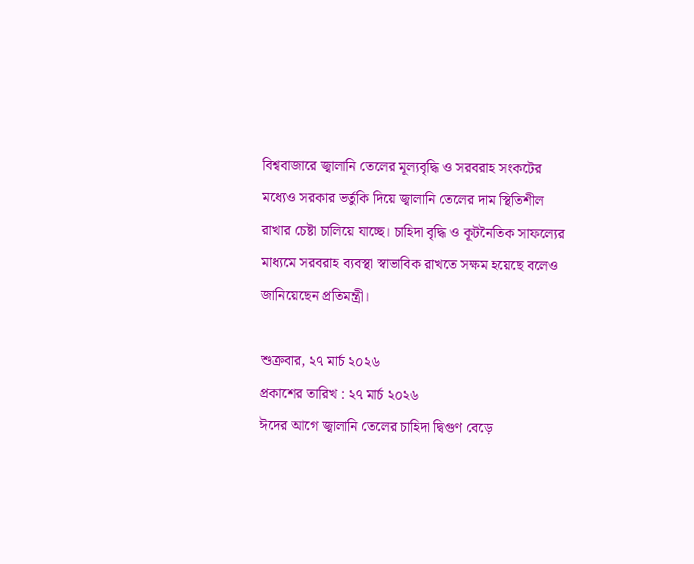বিশ্ববাজারে জ্বালানি তেলের মূল্যবৃদ্ধি ও সরবরাহ সংকটের মধ্যেও সরকার ভর্তুকি দিয়ে জ্বালানি তেলের দাম স্থিতিশীল রাখার চেষ্টা চালিয়ে যাচ্ছে। চাহিদা বৃদ্ধি ও কূটনৈতিক সাফল্যের মাধ্যমে সরবরাহ ব্যবস্থা স্বাভাবিক রাখতে সক্ষম হয়েছে বলেও জানিয়েছেন প্রতিমন্ত্রী।

শুক্রবার, ২৭ মার্চ ২০২৬
প্রকাশের তারিখ : ২৭ মার্চ ২০২৬
ঈদের আগে জ্বালানি তেলের চাহিদা দ্বিগুণ বেড়ে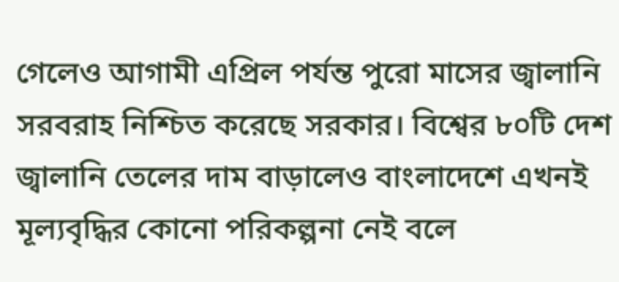গেলেও আগামী এপ্রিল পর্যন্ত পুরো মাসের জ্বালানি সরবরাহ নিশ্চিত করেছে সরকার। বিশ্বের ৮০টি দেশ জ্বালানি তেলের দাম বাড়ালেও বাংলাদেশে এখনই মূল্যবৃদ্ধির কোনো পরিকল্পনা নেই বলে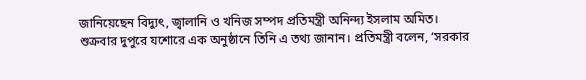জানিয়েছেন বিদ্যুৎ, জ্বালানি ও খনিজ সম্পদ প্রতিমন্ত্রী অনিন্দ্য ইসলাম অমিত।
শুক্রবার দুপুরে যশোরে এক অনুষ্ঠানে তিনি এ তথ্য জানান। প্রতিমন্ত্রী বলেন, ‘সরকার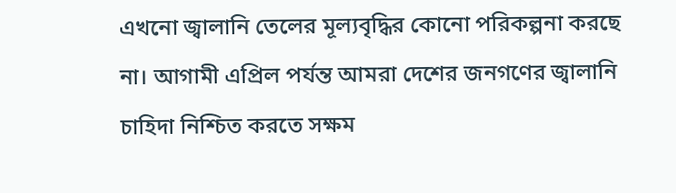এখনো জ্বালানি তেলের মূল্যবৃদ্ধির কোনো পরিকল্পনা করছে না। আগামী এপ্রিল পর্যন্ত আমরা দেশের জনগণের জ্বালানি চাহিদা নিশ্চিত করতে সক্ষম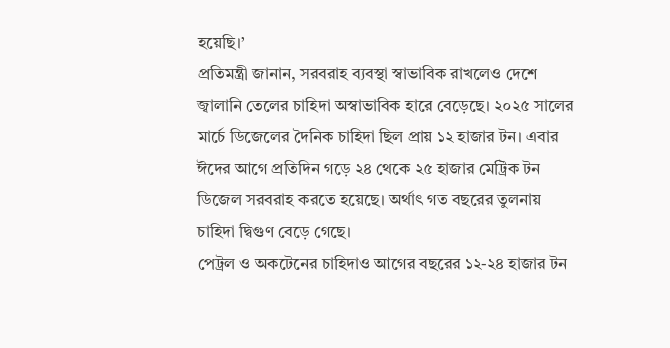হয়েছি।’
প্রতিমন্ত্রী জানান, সরবরাহ ব্যবস্থা স্বাভাবিক রাখলেও দেশে জ্বালানি তেলের চাহিদা অস্বাভাবিক হারে বেড়েছে। ২০২৫ সালের মার্চে ডিজেলের দৈনিক চাহিদা ছিল প্রায় ১২ হাজার টন। এবার ঈদের আগে প্রতিদিন গড়ে ২৪ থেকে ২৫ হাজার মেট্রিক টন ডিজেল সরবরাহ করতে হয়েছে। অর্থাৎ গত বছরের তুলনায় চাহিদা দ্বিগুণ বেড়ে গেছে।
পেট্রল ও অকটেনের চাহিদাও আগের বছরের ১২-২৪ হাজার টন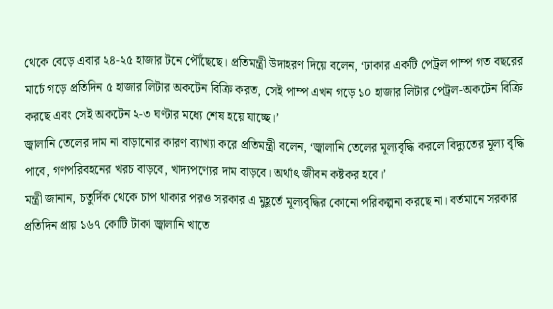থেকে বেড়ে এবার ২৪-২৫ হাজার টনে পৌঁছেছে। প্রতিমন্ত্রী উদাহরণ দিয়ে বলেন, ‘ঢাকার একটি পেট্রল পাম্প গত বছরের মার্চে গড়ে প্রতিদিন ৫ হাজার লিটার অকটেন বিক্রি করত, সেই পাম্প এখন গড়ে ১০ হাজার লিটার পেট্রল-অকটেন বিক্রি করছে এবং সেই অকটেন ২-৩ ঘণ্টার মধ্যে শেষ হয়ে যাচ্ছে।’
জ্বালানি তেলের দাম না বাড়ানোর কারণ ব্যাখ্যা করে প্রতিমন্ত্রী বলেন, ‘জ্বালানি তেলের মূল্যবৃদ্ধি করলে বিদ্যুতের মূল্য বৃদ্ধি পাবে, গণপরিবহনের খরচ বাড়বে, খাদ্যপণ্যের দাম বাড়বে। অর্থাৎ জীবন কষ্টকর হবে।’
মন্ত্রী জানান, চতুর্দিক থেকে চাপ থাকার পরও সরকার এ মুহূর্তে মূল্যবৃদ্ধির কোনো পরিকল্পনা করছে না। বর্তমানে সরকার প্রতিদিন প্রায় ১৬৭ কোটি টাকা জ্বালানি খাতে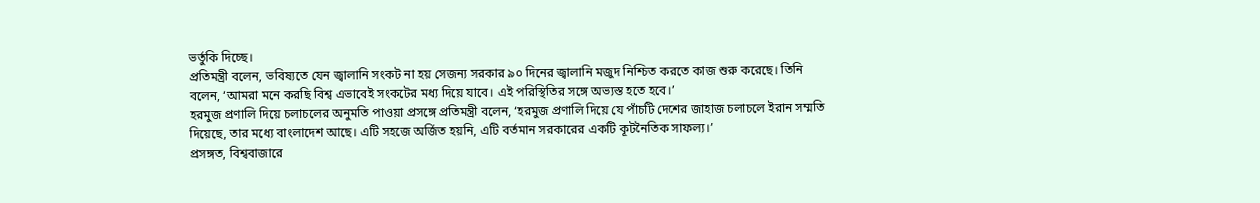ভর্তুকি দিচ্ছে।
প্রতিমন্ত্রী বলেন, ভবিষ্যতে যেন জ্বালানি সংকট না হয় সেজন্য সরকার ৯০ দিনের জ্বালানি মজুদ নিশ্চিত করতে কাজ শুরু করেছে। তিনি বলেন, ‘আমরা মনে করছি বিশ্ব এভাবেই সংকটের মধ্য দিয়ে যাবে। এই পরিস্থিতির সঙ্গে অভ্যস্ত হতে হবে।’
হরমুজ প্রণালি দিয়ে চলাচলের অনুমতি পাওয়া প্রসঙ্গে প্রতিমন্ত্রী বলেন, ‘হরমুজ প্রণালি দিয়ে যে পাঁচটি দেশের জাহাজ চলাচলে ইরান সম্মতি দিয়েছে, তার মধ্যে বাংলাদেশ আছে। এটি সহজে অর্জিত হয়নি, এটি বর্তমান সরকারের একটি কূটনৈতিক সাফল্য।’
প্রসঙ্গত, বিশ্ববাজারে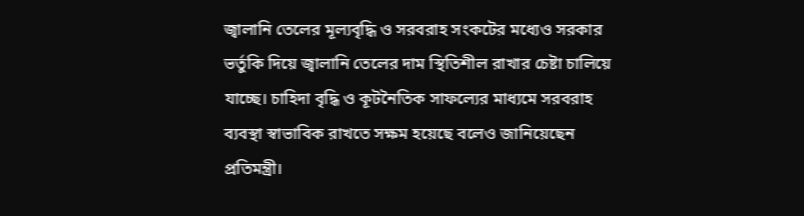জ্বালানি তেলের মূল্যবৃদ্ধি ও সরবরাহ সংকটের মধ্যেও সরকার ভর্তুকি দিয়ে জ্বালানি তেলের দাম স্থিতিশীল রাখার চেষ্টা চালিয়ে যাচ্ছে। চাহিদা বৃদ্ধি ও কূটনৈতিক সাফল্যের মাধ্যমে সরবরাহ ব্যবস্থা স্বাভাবিক রাখতে সক্ষম হয়েছে বলেও জানিয়েছেন প্রতিমন্ত্রী।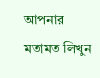আপনার মতামত লিখুন